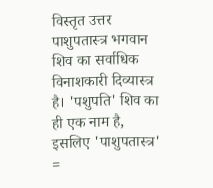विस्तृत उत्तर
पाशुपतास्त्र भगवान शिव का सर्वाधिक विनाशकारी दिव्यास्त्र है। 'पशुपति' शिव का ही एक नाम है, इसलिए 'पाशुपतास्त्र' =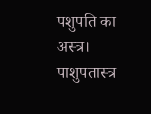पशुपति का अस्त्र।
पाशुपतास्त्र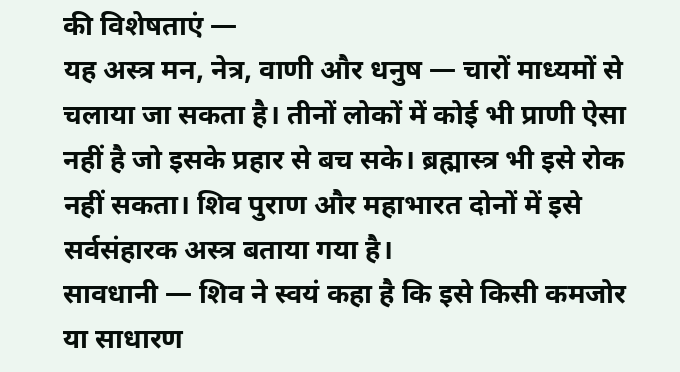की विशेषताएं —
यह अस्त्र मन, नेत्र, वाणी और धनुष — चारों माध्यमों से चलाया जा सकता है। तीनों लोकों में कोई भी प्राणी ऐसा नहीं है जो इसके प्रहार से बच सके। ब्रह्मास्त्र भी इसे रोक नहीं सकता। शिव पुराण और महाभारत दोनों में इसे सर्वसंहारक अस्त्र बताया गया है।
सावधानी — शिव ने स्वयं कहा है कि इसे किसी कमजोर या साधारण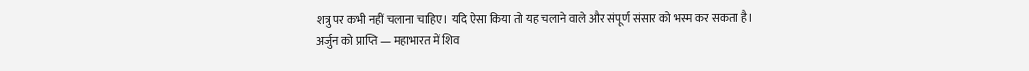शत्रु पर कभी नहीं चलाना चाहिए। यदि ऐसा किया तो यह चलाने वाले और संपूर्ण संसार को भस्म कर सकता है।
अर्जुन को प्राप्ति — महाभारत में शिव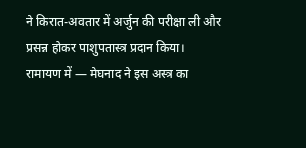ने किरात-अवतार में अर्जुन की परीक्षा ली और प्रसन्न होकर पाशुपतास्त्र प्रदान किया।
रामायण में — मेघनाद ने इस अस्त्र का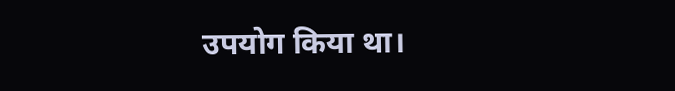उपयोग किया था।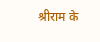श्रीराम के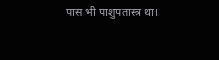पास भी पाशुपतास्त्र था।